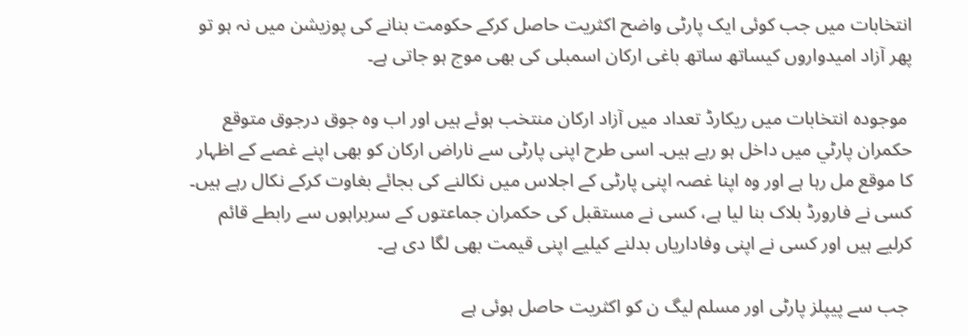انتخابات میں جب کوئی ایک پارٹی واضح اکثریت حاصل کرکے حکومت بنانے کی پوزیشن میں نہ ہو تو پھر آزاد امیدواروں کیساتھ ساتھ باغی ارکان اسمبلی کی بھی موج ہو جاتی ہے۔

 موجودہ انتخابات میں ریکارڈ تعداد میں آزاد ارکان منتخب ہوئے ہیں اور اب وہ جوق درجوق متوقع حکمران پارٹي میں داخل ہو رہے ہیں۔ اسی طرح اپنی پارٹی سے ناراض ارکان کو بھی اپنے غصے کے اظہار کا موقع مل رہا ہے اور وہ اپنا غصہ اپنی پارٹی کے اجلاس میں نکالنے کی بجائے بغاوت کرکے نکال رہے ہیں۔ کسی نے فارورڈ بلاک بنا لیا ہے، کسی نے مستقبل کی حکمران جماعتوں کے سربراہوں سے رابطے قائم کرلیے ہیں اور کسی نے اپنی وفاداریاں بدلنے کیلیے اپنی قیمت بھی لگا دی ہے۔

 جب سے پیپلز پارٹی اور مسلم لیگ ن کو اکثریت حاصل ہوئی ہے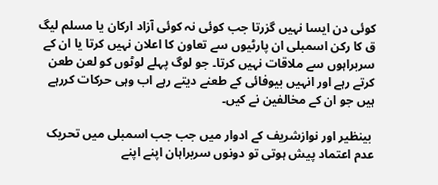کوئی دن ایسا نہیں گزرتا جب کوئی نہ کوئی آزاد ارکان یا مسلم لیگ ق کا رکن اسمبلی ان پارٹیوں سے تعاون کا اعلان نہیں کرتا یا ان کے سربراہوں سے ملاقات نہیں کرتا۔ جو لوگ پہلے لوٹوں کو لعن طعن کرتے رہے اور انہیں بیوفائی کے طعنے دیتے رہے اب وہی حرکات کررہے ہیں جو ان کے مخالفین نے کیں۔

 بینظیر اور نوازشریف کے ادوار میں جب جب اسمبلی میں تحریک عدم اعتماد پیش ہوتی تو دونوں سربراہان اپنے اپنے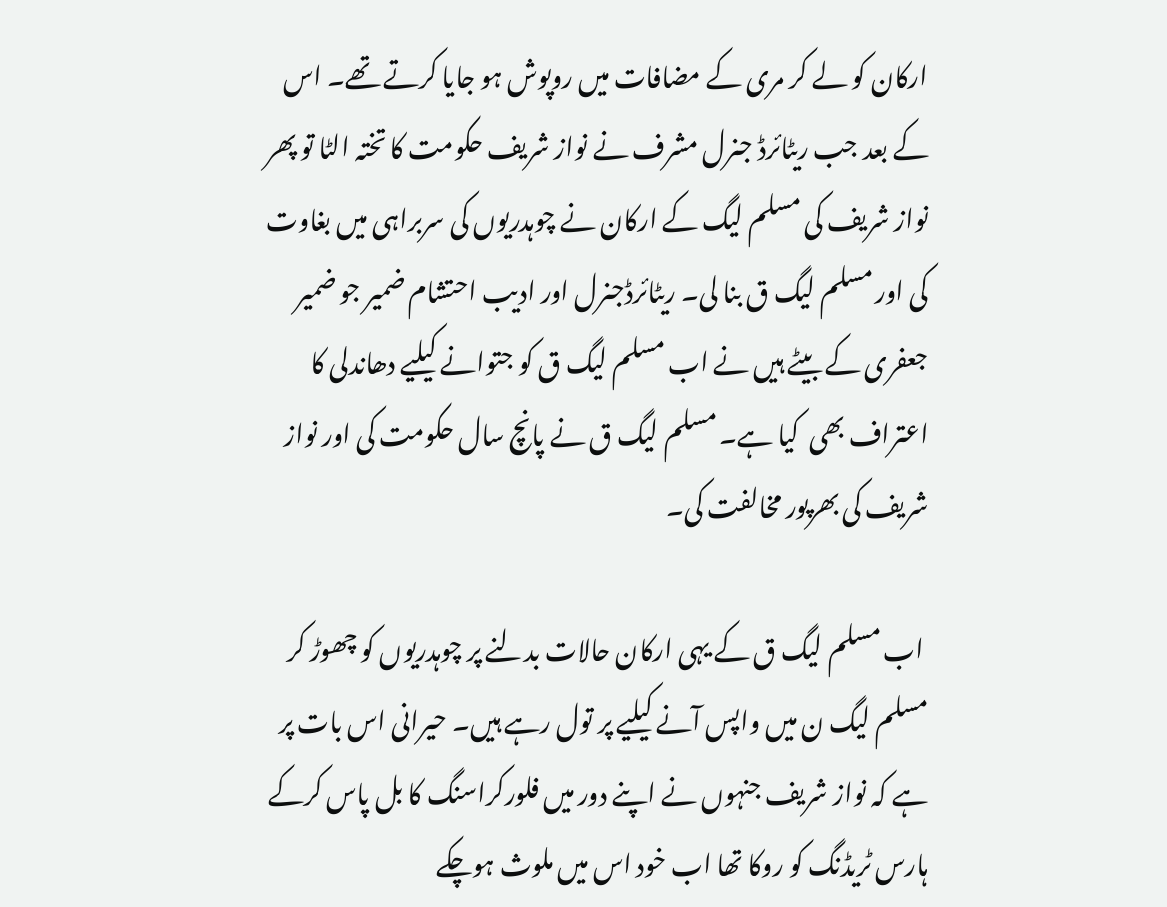ارکان کو لے کر مری کے مضافات میں روپوش ہو جایا کرتے تھے۔ اس کے بعد جب ریٹائرڈ جنرل مشرف نے نواز شریف حکومت کا تختہ الٹا تو پھر نواز شریف کی مسلم لیگ کے ارکان نے چوہدریوں کی سربراہی میں بغاوت کی اور مسلم لیگ ق بنا لی۔ ریٹائرڈجنرل اور ادیب احتشام ضمیر جو ضمیر جعفری کے بیٹے ہیں نے اب مسلم لیگ ق کو جتوانے کیلیے دھاندلی کا اعتراف بھی  کیا ہے۔ مسلم لیگ ق نے پانچ سال حکومت کی اور نواز شریف کی بھرپور مخالفت کی۔

 اب مسلم لیگ ق کے یہی ارکان حالات بدلنے پر چوہدریوں کو چھوڑ کر مسلم لیگ ن میں واپس آنے کیلیے پر تول رہے ہیں۔ حیرانی اس بات پر ہے کہ نواز شریف جنہوں نے اپنے دور میں فلورکراسنگ کا بل پاس کرکے ہارس ٹریڈنگ کو روکا تھا اب خود اس میں ملوث ہوچکے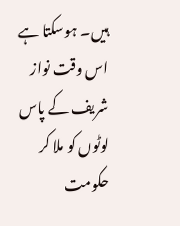ہیں۔ ہوسکتا ہے اس وقت نواز شریف کے پاس لوٹوں کو ملا کر حکومت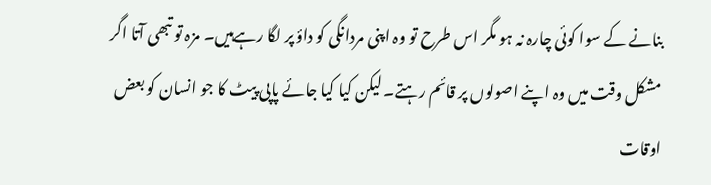بنانے کے سوا کوئی چارہ نہ ہو مگر اس طرح تو وہ اپنی مردانگی کو داؤ پر لگا رہےہیں۔ مزہ تو تبھی آتا اگر مشکل وقت میں وہ اپنے اصولوں پر قائم رہتے۔ لیکن کیا کیا جائے پاپی پیٹ کا جو انسان کو بعض اوقات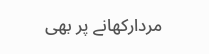مردارکھانے پر بھی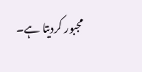مجبور کردیتا ہے۔